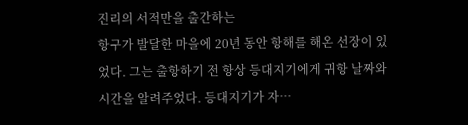진리의 서적만을 출간하는
항구가 발달한 마을에 20년 동안 항해를 해온 선장이 있었다. 그는 출항하기 전 항상 등대지기에게 귀항 날짜와 시간을 알려주었다. 등대지기가 자…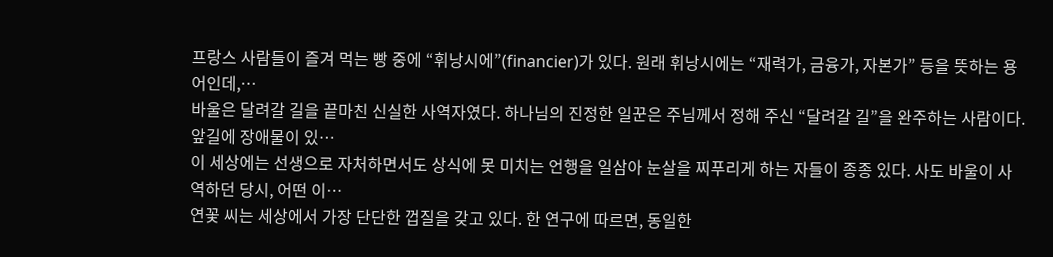프랑스 사람들이 즐겨 먹는 빵 중에 “휘낭시에”(financier)가 있다. 원래 휘낭시에는 “재력가, 금융가, 자본가” 등을 뜻하는 용어인데,…
바울은 달려갈 길을 끝마친 신실한 사역자였다. 하나님의 진정한 일꾼은 주님께서 정해 주신 “달려갈 길”을 완주하는 사람이다. 앞길에 장애물이 있…
이 세상에는 선생으로 자처하면서도 상식에 못 미치는 언행을 일삼아 눈살을 찌푸리게 하는 자들이 종종 있다. 사도 바울이 사역하던 당시, 어떤 이…
연꽃 씨는 세상에서 가장 단단한 껍질을 갖고 있다. 한 연구에 따르면, 동일한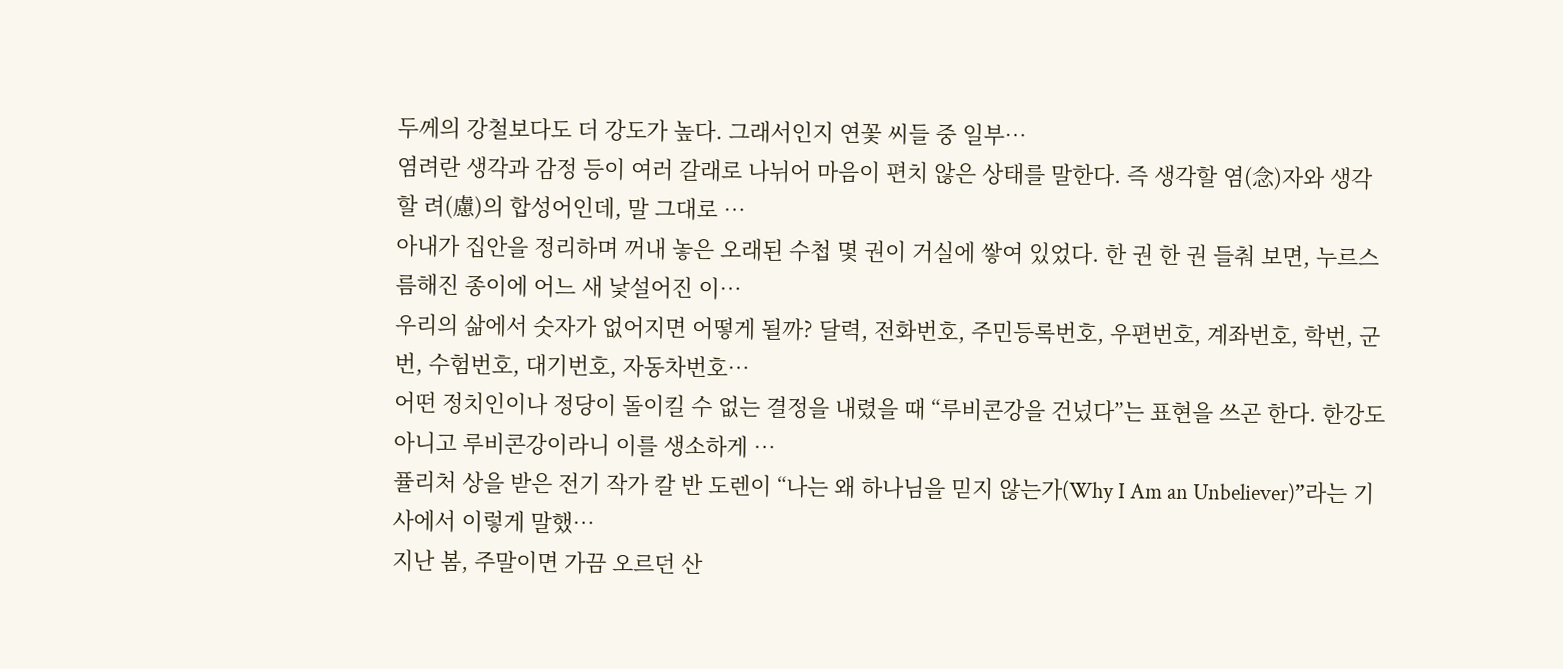두께의 강철보다도 더 강도가 높다. 그래서인지 연꽃 씨들 중 일부…
염려란 생각과 감정 등이 여러 갈래로 나뉘어 마음이 편치 않은 상태를 말한다. 즉 생각할 염(念)자와 생각할 려(慮)의 합성어인데, 말 그대로 …
아내가 집안을 정리하며 꺼내 놓은 오래된 수첩 몇 권이 거실에 쌓여 있었다. 한 권 한 권 들춰 보면, 누르스름해진 종이에 어느 새 낯설어진 이…
우리의 삶에서 숫자가 없어지면 어떻게 될까? 달력, 전화번호, 주민등록번호, 우편번호, 계좌번호, 학번, 군번, 수험번호, 대기번호, 자동차번호…
어떤 정치인이나 정당이 돌이킬 수 없는 결정을 내렸을 때 “루비콘강을 건넜다”는 표현을 쓰곤 한다. 한강도 아니고 루비콘강이라니 이를 생소하게 …
퓰리처 상을 받은 전기 작가 칼 반 도렌이 “나는 왜 하나님을 믿지 않는가(Why I Am an Unbeliever)”라는 기사에서 이렇게 말했…
지난 봄, 주말이면 가끔 오르던 산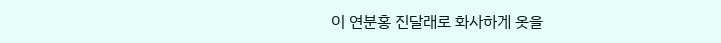이 연분홍 진달래로 화사하게 옷을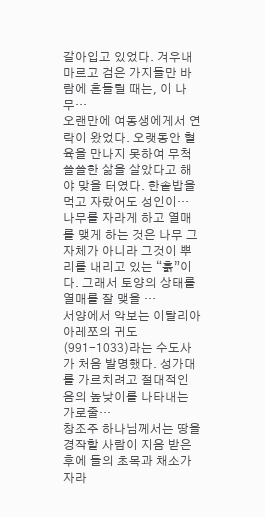갈아입고 있었다. 겨우내 마르고 검은 가지들만 바람에 흔들릴 때는, 이 나무…
오랜만에 여동생에게서 연락이 왔었다. 오랫동안 혈육을 만나지 못하여 무척 쓸쓸한 삶을 살았다고 해야 맞을 터였다. 한솥밥을 먹고 자랐어도 성인이…
나무를 자라게 하고 열매를 맺게 하는 것은 나무 그 자체가 아니라 그것이 뿌리를 내리고 있는 “흙”이다. 그래서 토양의 상태를 열매를 잘 맺을 …
서양에서 악보는 이탈리아 아레쪼의 귀도(991-1033)라는 수도사가 처음 발명했다. 성가대를 가르치려고 절대적인 음의 높낮이를 나타내는 가로줄…
창조주 하나님께서는 땅을 경작할 사람이 지음 받은 후에 들의 초목과 채소가 자라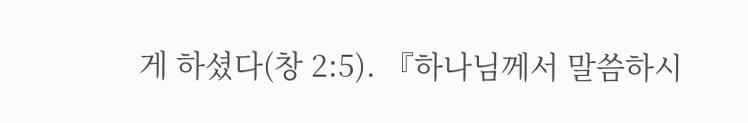게 하셨다(창 2:5). 『하나님께서 말씀하시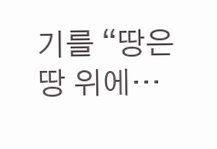기를 “땅은 땅 위에…